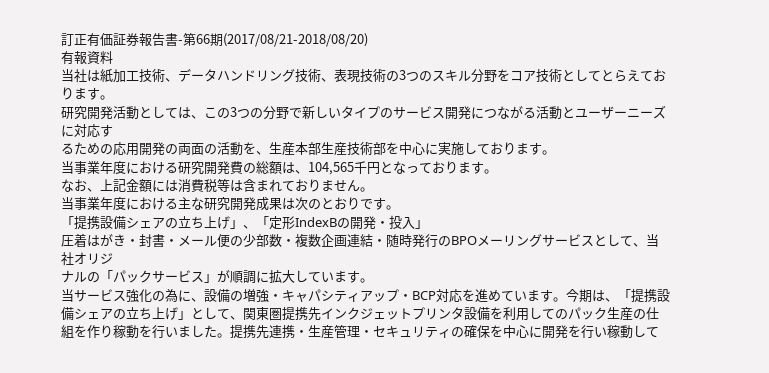訂正有価証券報告書-第66期(2017/08/21-2018/08/20)
有報資料
当社は紙加工技術、データハンドリング技術、表現技術の3つのスキル分野をコア技術としてとらえております。
研究開発活動としては、この3つの分野で新しいタイプのサービス開発につながる活動とユーザーニーズに対応す
るための応用開発の両面の活動を、生産本部生産技術部を中心に実施しております。
当事業年度における研究開発費の総額は、104,565千円となっております。
なお、上記金額には消費税等は含まれておりません。
当事業年度における主な研究開発成果は次のとおりです。
「提携設備シェアの立ち上げ」、「定形IndexBの開発・投入」
圧着はがき・封書・メール便の少部数・複数企画連結・随時発行のBPOメーリングサービスとして、当社オリジ
ナルの「パックサービス」が順調に拡大しています。
当サービス強化の為に、設備の増強・キャパシティアップ・BCP対応を進めています。今期は、「提携設備シェアの立ち上げ」として、関東圏提携先インクジェットプリンタ設備を利用してのパック生産の仕組を作り稼動を行いました。提携先連携・生産管理・セキュリティの確保を中心に開発を行い稼動して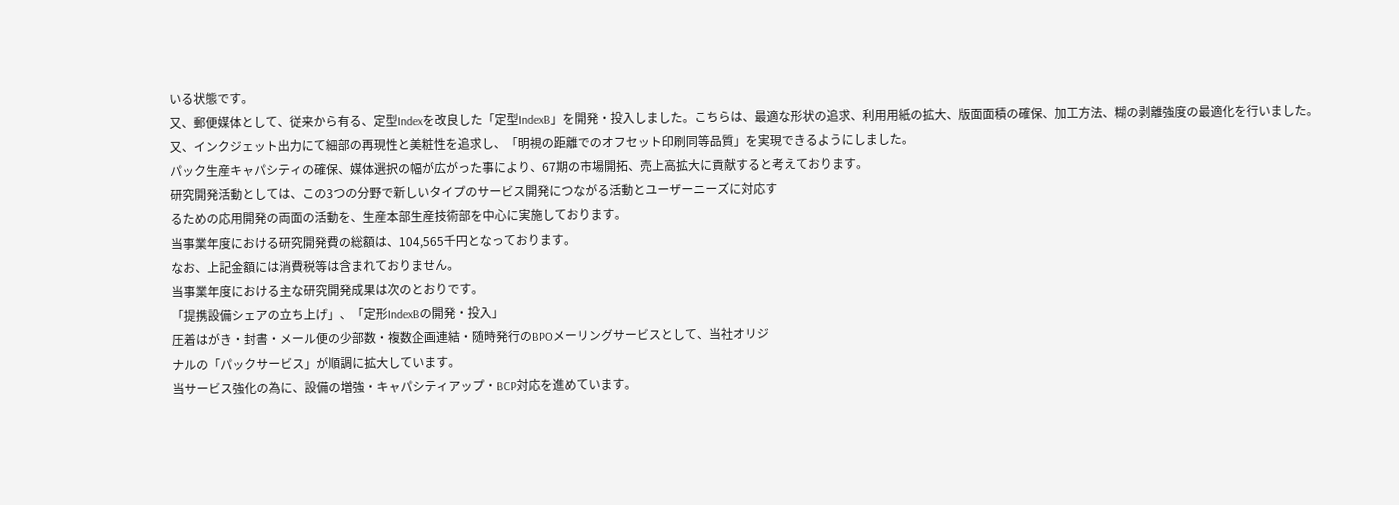いる状態です。
又、郵便媒体として、従来から有る、定型Indexを改良した「定型IndexB」を開発・投入しました。こちらは、最適な形状の追求、利用用紙の拡大、版面面積の確保、加工方法、糊の剥離強度の最適化を行いました。又、インクジェット出力にて細部の再現性と美粧性を追求し、「明視の距離でのオフセット印刷同等品質」を実現できるようにしました。
パック生産キャパシティの確保、媒体選択の幅が広がった事により、67期の市場開拓、売上高拡大に貢献すると考えております。
研究開発活動としては、この3つの分野で新しいタイプのサービス開発につながる活動とユーザーニーズに対応す
るための応用開発の両面の活動を、生産本部生産技術部を中心に実施しております。
当事業年度における研究開発費の総額は、104,565千円となっております。
なお、上記金額には消費税等は含まれておりません。
当事業年度における主な研究開発成果は次のとおりです。
「提携設備シェアの立ち上げ」、「定形IndexBの開発・投入」
圧着はがき・封書・メール便の少部数・複数企画連結・随時発行のBPOメーリングサービスとして、当社オリジ
ナルの「パックサービス」が順調に拡大しています。
当サービス強化の為に、設備の増強・キャパシティアップ・BCP対応を進めています。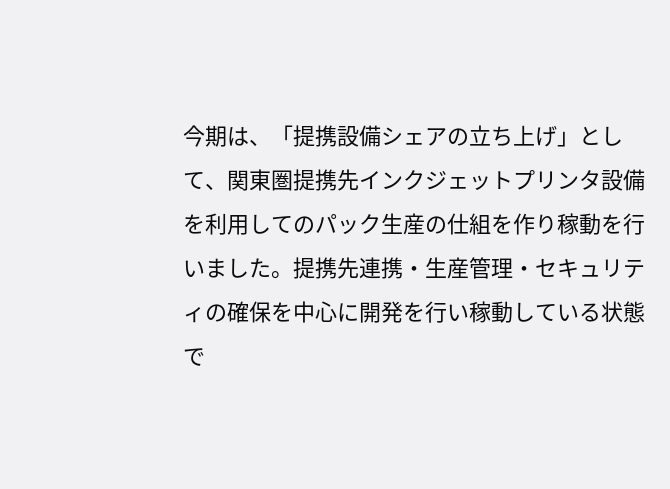今期は、「提携設備シェアの立ち上げ」として、関東圏提携先インクジェットプリンタ設備を利用してのパック生産の仕組を作り稼動を行いました。提携先連携・生産管理・セキュリティの確保を中心に開発を行い稼動している状態で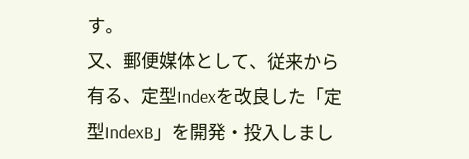す。
又、郵便媒体として、従来から有る、定型Indexを改良した「定型IndexB」を開発・投入しまし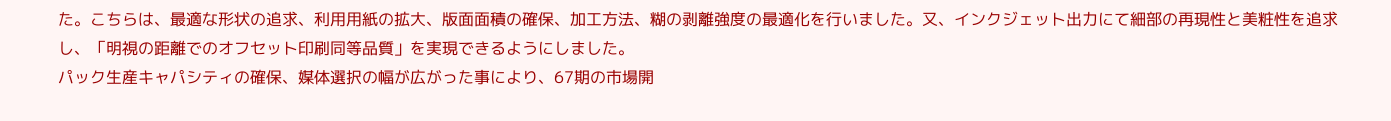た。こちらは、最適な形状の追求、利用用紙の拡大、版面面積の確保、加工方法、糊の剥離強度の最適化を行いました。又、インクジェット出力にて細部の再現性と美粧性を追求し、「明視の距離でのオフセット印刷同等品質」を実現できるようにしました。
パック生産キャパシティの確保、媒体選択の幅が広がった事により、67期の市場開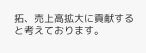拓、売上高拡大に貢献すると考えております。